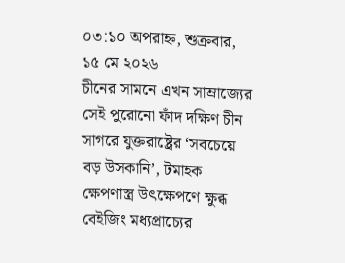০৩:১০ অপরাহ্ন, শুক্রবার, ১৫ মে ২০২৬
চীনের সামনে এখন সাম্রাজ্যের সেই পুরোনো ফাঁদ দক্ষিণ চীন সাগরে যুক্তরাষ্ট্রের ‘সবচেয়ে বড় উসকানি’, টমাহক ক্ষেপণাস্ত্র উৎক্ষেপণে ক্ষুব্ধ বেইজিং মধ্যপ্রাচ্যের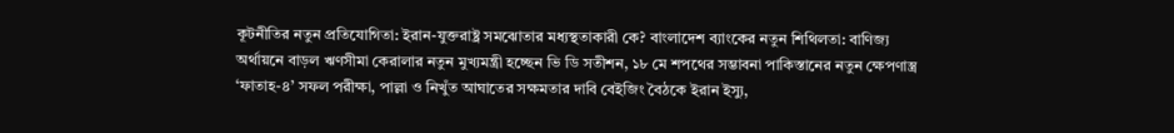কূটনীতির নতুন প্রতিযোগিতা: ইরান-যুক্তরাষ্ট্র সমঝোতার মধ্যস্থতাকারী কে? বাংলাদেশ ব্যাংকের নতুন শিথিলতা: বাণিজ্য অর্থায়নে বাড়ল ঋণসীমা কেরালার নতুন মুখ্যমন্ত্রী হচ্ছেন ভি ডি সতীশন, ১৮ মে শপথের সম্ভাবনা পাকিস্তানের নতুন ক্ষেপণাস্ত্র ‘ফাতাহ-৪’ সফল পরীক্ষা, পাল্লা ও নিখুঁত আঘাতের সক্ষমতার দাবি বেইজিং বৈঠকে ইরান ইস্যু,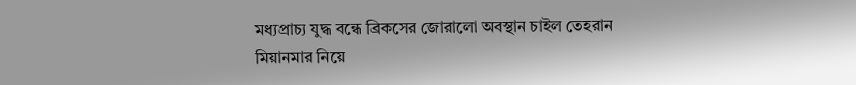মধ্যপ্রাচ্য যুদ্ধ বন্ধে ব্রিকসের জোরালো অবস্থান চাইল তেহরান মিয়ানমার নিয়ে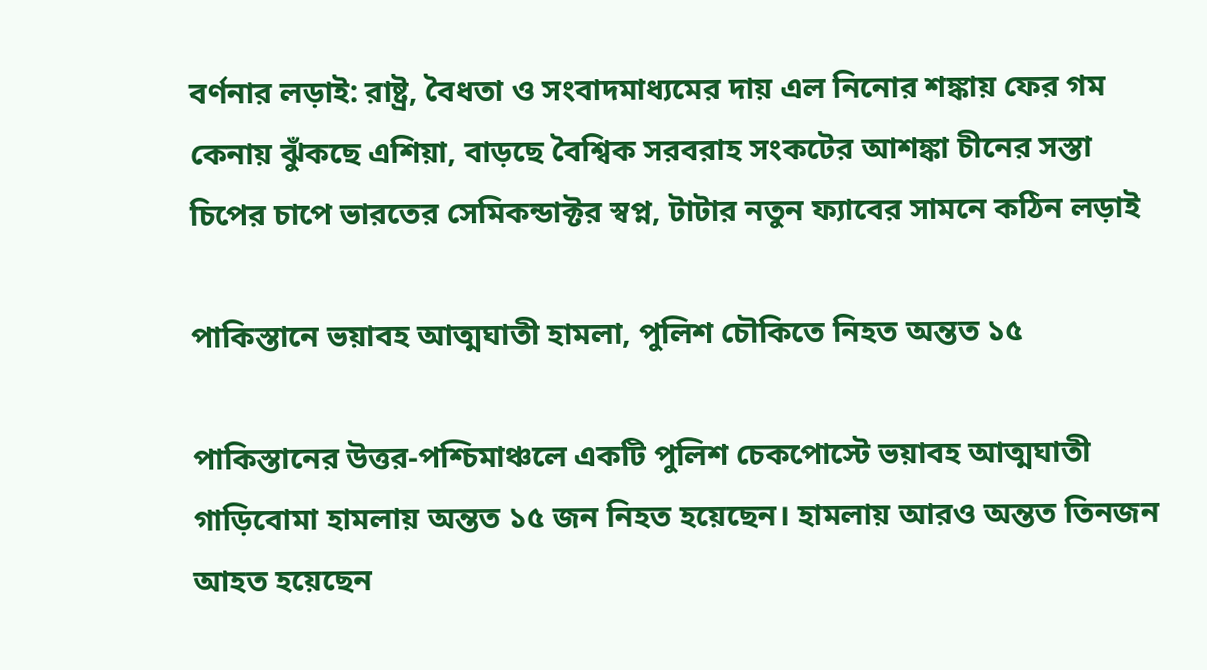বর্ণনার লড়াই: রাষ্ট্র, বৈধতা ও সংবাদমাধ্যমের দায় এল নিনোর শঙ্কায় ফের গম কেনায় ঝুঁকছে এশিয়া, বাড়ছে বৈশ্বিক সরবরাহ সংকটের আশঙ্কা চীনের সস্তা চিপের চাপে ভারতের সেমিকন্ডাক্টর স্বপ্ন, টাটার নতুন ফ্যাবের সামনে কঠিন লড়াই

পাকিস্তানে ভয়াবহ আত্মঘাতী হামলা, পুলিশ চৌকিতে নিহত অন্তত ১৫

পাকিস্তানের উত্তর-পশ্চিমাঞ্চলে একটি পুলিশ চেকপোস্টে ভয়াবহ আত্মঘাতী গাড়িবোমা হামলায় অন্তত ১৫ জন নিহত হয়েছেন। হামলায় আরও অন্তত তিনজন আহত হয়েছেন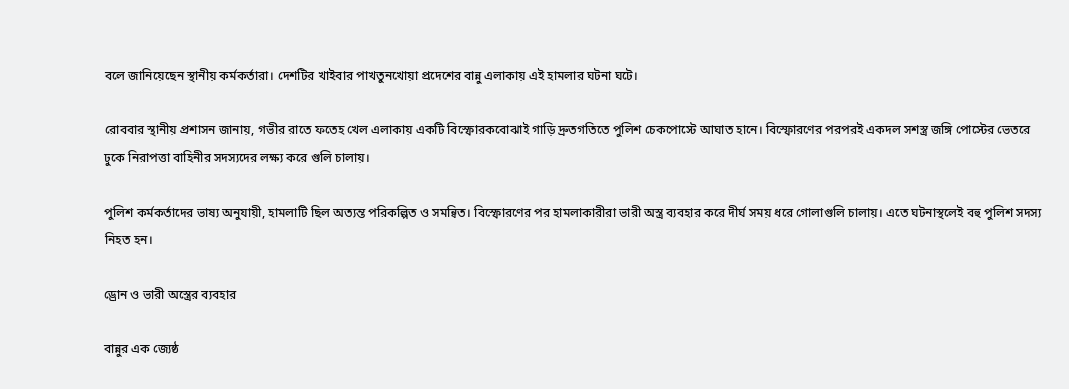বলে জানিয়েছেন স্থানীয় কর্মকর্তারা। দেশটির খাইবার পাখতুনখোয়া প্রদেশের বান্নু এলাকায় এই হামলার ঘটনা ঘটে।

রোববার স্থানীয় প্রশাসন জানায়, গভীর রাতে ফতেহ খেল এলাকায় একটি বিস্ফোরকবোঝাই গাড়ি দ্রুতগতিতে পুলিশ চেকপোস্টে আঘাত হানে। বিস্ফোরণের পরপরই একদল সশস্ত্র জঙ্গি পোস্টের ভেতরে ঢুকে নিরাপত্তা বাহিনীর সদস্যদের লক্ষ্য করে গুলি চালায়।

পুলিশ কর্মকর্তাদের ভাষ্য অনুযায়ী, হামলাটি ছিল অত্যন্ত পরিকল্পিত ও সমন্বিত। বিস্ফোরণের পর হামলাকারীরা ভারী অস্ত্র ব্যবহার করে দীর্ঘ সময় ধরে গোলাগুলি চালায়। এতে ঘটনাস্থলেই বহু পুলিশ সদস্য নিহত হন।

ড্রোন ও ভারী অস্ত্রের ব্যবহার

বান্নুর এক জ্যেষ্ঠ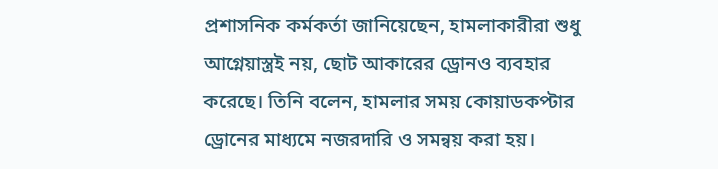প্রশাসনিক কর্মকর্তা জানিয়েছেন, হামলাকারীরা শুধু আগ্নেয়াস্ত্রই নয়, ছোট আকারের ড্রোনও ব্যবহার করেছে। তিনি বলেন, হামলার সময় কোয়াডকপ্টার ড্রোনের মাধ্যমে নজরদারি ও সমন্বয় করা হয়।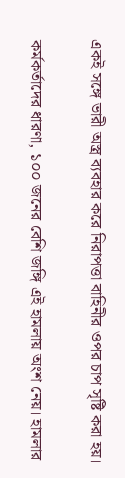একই সঙ্গে ভারী অস্ত্র ব্যবহার করে নিরাপত্তা বাহিনীর ওপর চাপ সৃষ্টি করা হয়।

কর্মকর্তাদের ধারণা, ১০০ জনের বেশি জঙ্গি এই হামলায় অংশ নেয়। হামলার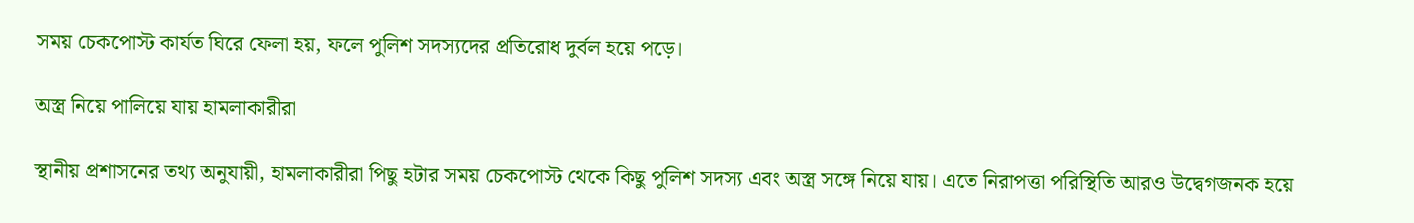সময় চেকপোস্ট কার্যত ঘিরে ফেলা হয়, ফলে পুলিশ সদস্যদের প্রতিরোধ দুর্বল হয়ে পড়ে।

অস্ত্র নিয়ে পালিয়ে যায় হামলাকারীরা

স্থানীয় প্রশাসনের তথ্য অনুযায়ী, হামলাকারীরা পিছু হটার সময় চেকপোস্ট থেকে কিছু পুলিশ সদস্য এবং অস্ত্র সঙ্গে নিয়ে যায়। এতে নিরাপত্তা পরিস্থিতি আরও উদ্বেগজনক হয়ে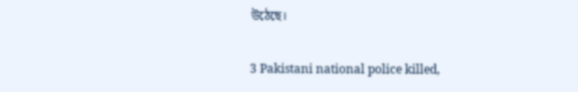উঠেছে।

3 Pakistani national police killed,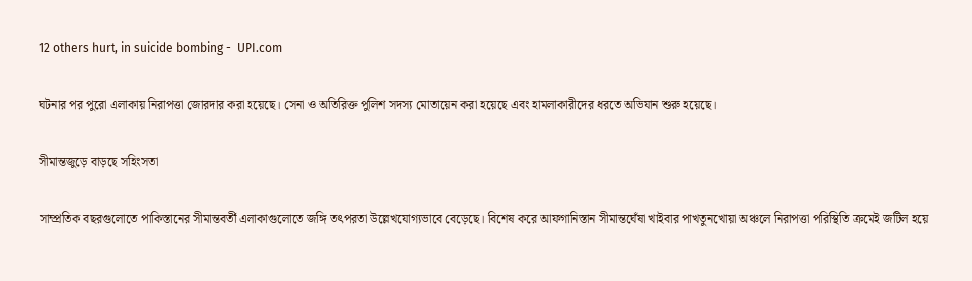12 others hurt, in suicide bombing -  UPI.com

ঘটনার পর পুরো এলাকায় নিরাপত্তা জোরদার করা হয়েছে। সেনা ও অতিরিক্ত পুলিশ সদস্য মোতায়েন করা হয়েছে এবং হামলাকারীদের ধরতে অভিযান শুরু হয়েছে।

সীমান্তজুড়ে বাড়ছে সহিংসতা

সাম্প্রতিক বছরগুলোতে পাকিস্তানের সীমান্তবর্তী এলাকাগুলোতে জঙ্গি তৎপরতা উল্লেখযোগ্যভাবে বেড়েছে। বিশেষ করে আফগানিস্তান সীমান্তঘেঁষা খাইবার পাখতুনখোয়া অঞ্চলে নিরাপত্তা পরিস্থিতি ক্রমেই জটিল হয়ে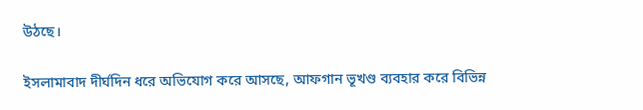উঠছে।

ইসলামাবাদ দীর্ঘদিন ধরে অভিযোগ করে আসছে, আফগান ভূখণ্ড ব্যবহার করে বিভিন্ন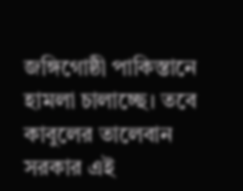জঙ্গিগোষ্ঠী পাকিস্তানে হামলা চালাচ্ছে। তবে কাবুলের তালেবান সরকার এই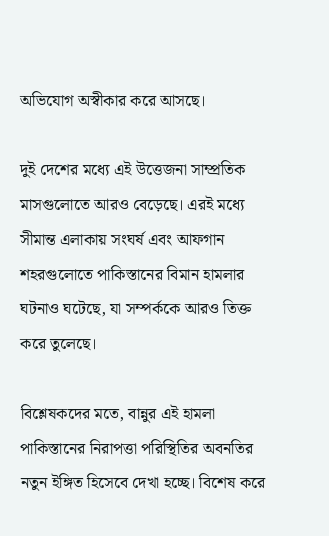অভিযোগ অস্বীকার করে আসছে।

দুই দেশের মধ্যে এই উত্তেজনা সাম্প্রতিক মাসগুলোতে আরও বেড়েছে। এরই মধ্যে সীমান্ত এলাকায় সংঘর্ষ এবং আফগান শহরগুলোতে পাকিস্তানের বিমান হামলার ঘটনাও ঘটেছে, যা সম্পর্ককে আরও তিক্ত করে তুলেছে।

বিশ্লেষকদের মতে, বান্নুর এই হামলা পাকিস্তানের নিরাপত্তা পরিস্থিতির অবনতির নতুন ইঙ্গিত হিসেবে দেখা হচ্ছে। বিশেষ করে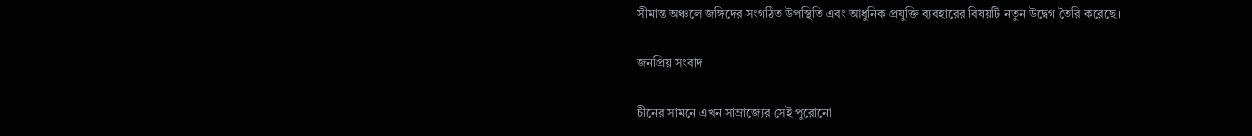সীমান্ত অঞ্চলে জঙ্গিদের সংগঠিত উপস্থিতি এবং আধুনিক প্রযুক্তি ব্যবহারের বিষয়টি নতুন উদ্বেগ তৈরি করেছে।

জনপ্রিয় সংবাদ

চীনের সামনে এখন সাম্রাজ্যের সেই পুরোনো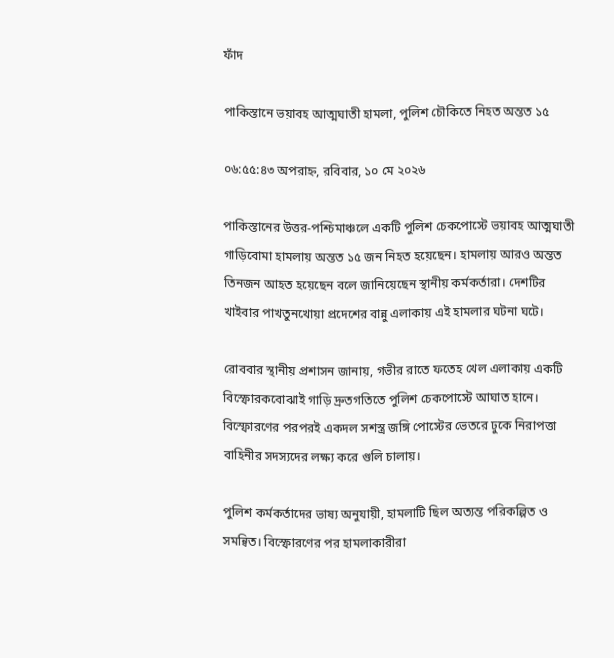ফাঁদ

পাকিস্তানে ভয়াবহ আত্মঘাতী হামলা, পুলিশ চৌকিতে নিহত অন্তত ১৫

০৬:৫৫:৪৩ অপরাহ্ন, রবিবার, ১০ মে ২০২৬

পাকিস্তানের উত্তর-পশ্চিমাঞ্চলে একটি পুলিশ চেকপোস্টে ভয়াবহ আত্মঘাতী গাড়িবোমা হামলায় অন্তত ১৫ জন নিহত হয়েছেন। হামলায় আরও অন্তত তিনজন আহত হয়েছেন বলে জানিয়েছেন স্থানীয় কর্মকর্তারা। দেশটির খাইবার পাখতুনখোয়া প্রদেশের বান্নু এলাকায় এই হামলার ঘটনা ঘটে।

রোববার স্থানীয় প্রশাসন জানায়, গভীর রাতে ফতেহ খেল এলাকায় একটি বিস্ফোরকবোঝাই গাড়ি দ্রুতগতিতে পুলিশ চেকপোস্টে আঘাত হানে। বিস্ফোরণের পরপরই একদল সশস্ত্র জঙ্গি পোস্টের ভেতরে ঢুকে নিরাপত্তা বাহিনীর সদস্যদের লক্ষ্য করে গুলি চালায়।

পুলিশ কর্মকর্তাদের ভাষ্য অনুযায়ী, হামলাটি ছিল অত্যন্ত পরিকল্পিত ও সমন্বিত। বিস্ফোরণের পর হামলাকারীরা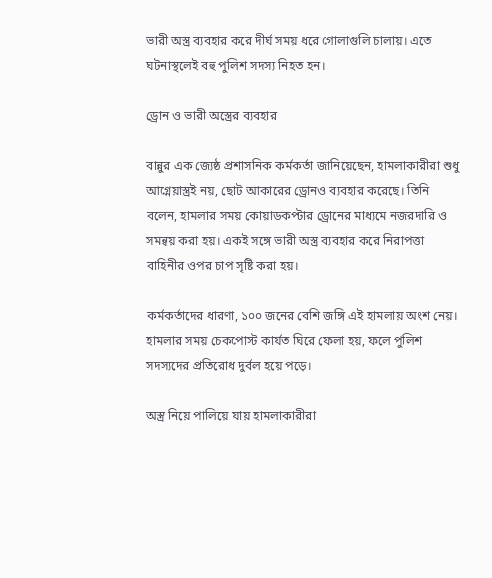ভারী অস্ত্র ব্যবহার করে দীর্ঘ সময় ধরে গোলাগুলি চালায়। এতে ঘটনাস্থলেই বহু পুলিশ সদস্য নিহত হন।

ড্রোন ও ভারী অস্ত্রের ব্যবহার

বান্নুর এক জ্যেষ্ঠ প্রশাসনিক কর্মকর্তা জানিয়েছেন, হামলাকারীরা শুধু আগ্নেয়াস্ত্রই নয়, ছোট আকারের ড্রোনও ব্যবহার করেছে। তিনি বলেন, হামলার সময় কোয়াডকপ্টার ড্রোনের মাধ্যমে নজরদারি ও সমন্বয় করা হয়। একই সঙ্গে ভারী অস্ত্র ব্যবহার করে নিরাপত্তা বাহিনীর ওপর চাপ সৃষ্টি করা হয়।

কর্মকর্তাদের ধারণা, ১০০ জনের বেশি জঙ্গি এই হামলায় অংশ নেয়। হামলার সময় চেকপোস্ট কার্যত ঘিরে ফেলা হয়, ফলে পুলিশ সদস্যদের প্রতিরোধ দুর্বল হয়ে পড়ে।

অস্ত্র নিয়ে পালিয়ে যায় হামলাকারীরা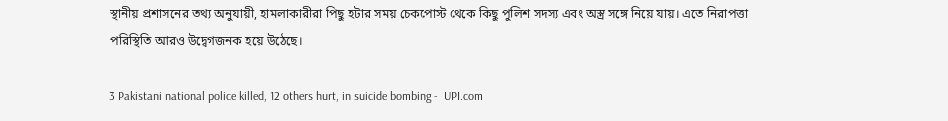স্থানীয় প্রশাসনের তথ্য অনুযায়ী, হামলাকারীরা পিছু হটার সময় চেকপোস্ট থেকে কিছু পুলিশ সদস্য এবং অস্ত্র সঙ্গে নিয়ে যায়। এতে নিরাপত্তা পরিস্থিতি আরও উদ্বেগজনক হয়ে উঠেছে।

3 Pakistani national police killed, 12 others hurt, in suicide bombing -  UPI.com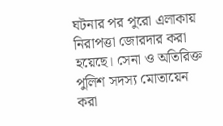ঘটনার পর পুরো এলাকায় নিরাপত্তা জোরদার করা হয়েছে। সেনা ও অতিরিক্ত পুলিশ সদস্য মোতায়েন করা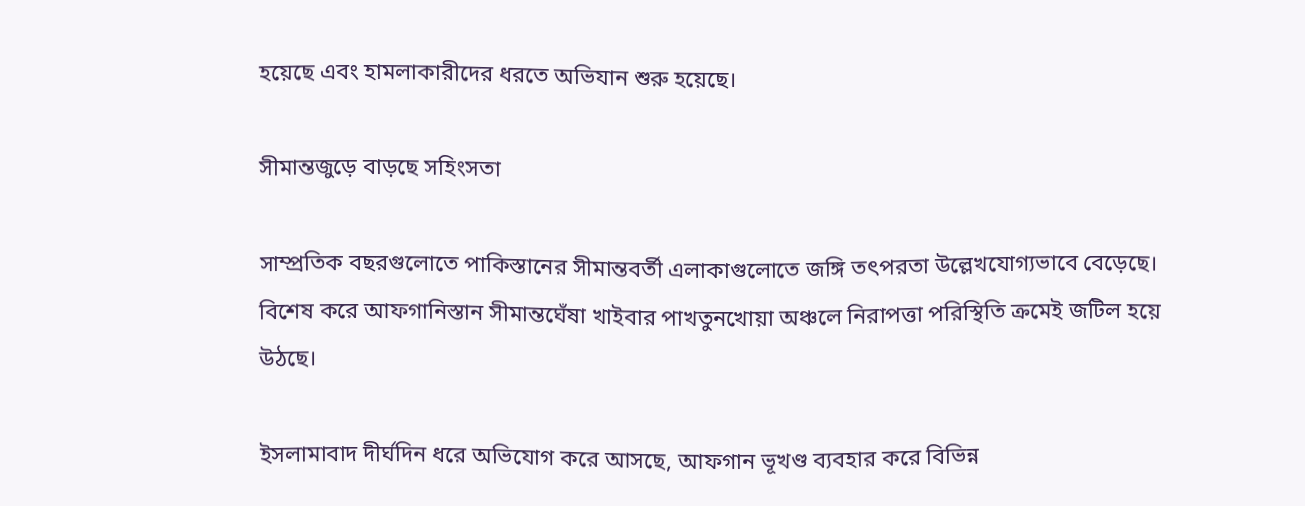হয়েছে এবং হামলাকারীদের ধরতে অভিযান শুরু হয়েছে।

সীমান্তজুড়ে বাড়ছে সহিংসতা

সাম্প্রতিক বছরগুলোতে পাকিস্তানের সীমান্তবর্তী এলাকাগুলোতে জঙ্গি তৎপরতা উল্লেখযোগ্যভাবে বেড়েছে। বিশেষ করে আফগানিস্তান সীমান্তঘেঁষা খাইবার পাখতুনখোয়া অঞ্চলে নিরাপত্তা পরিস্থিতি ক্রমেই জটিল হয়ে উঠছে।

ইসলামাবাদ দীর্ঘদিন ধরে অভিযোগ করে আসছে, আফগান ভূখণ্ড ব্যবহার করে বিভিন্ন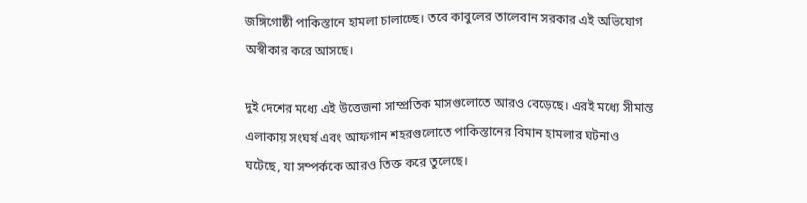জঙ্গিগোষ্ঠী পাকিস্তানে হামলা চালাচ্ছে। তবে কাবুলের তালেবান সরকার এই অভিযোগ অস্বীকার করে আসছে।

দুই দেশের মধ্যে এই উত্তেজনা সাম্প্রতিক মাসগুলোতে আরও বেড়েছে। এরই মধ্যে সীমান্ত এলাকায় সংঘর্ষ এবং আফগান শহরগুলোতে পাকিস্তানের বিমান হামলার ঘটনাও ঘটেছে, যা সম্পর্ককে আরও তিক্ত করে তুলেছে।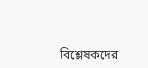বিশ্লেষকদের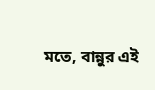মতে, বান্নুর এই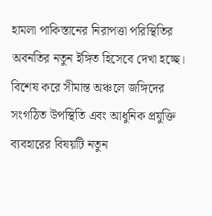হামলা পাকিস্তানের নিরাপত্তা পরিস্থিতির অবনতির নতুন ইঙ্গিত হিসেবে দেখা হচ্ছে। বিশেষ করে সীমান্ত অঞ্চলে জঙ্গিদের সংগঠিত উপস্থিতি এবং আধুনিক প্রযুক্তি ব্যবহারের বিষয়টি নতুন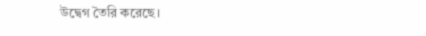উদ্বেগ তৈরি করেছে।